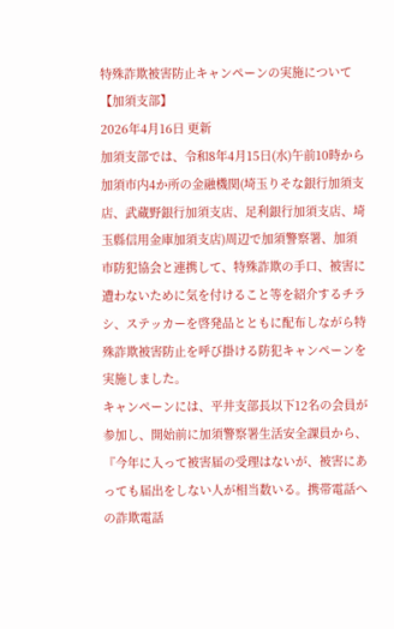特殊詐欺被害防止キャンペーンの実施について【加須支部】
2026年4月16日 更新
加須支部では、令和8年4月15日(水)午前10時から加須市内4か所の金融機関(埼玉りそな銀行加須支店、武蔵野銀行加須支店、足利銀行加須支店、埼玉縣信用金庫加須支店)周辺で加須警察署、加須市防犯協会と連携して、特殊詐欺の手口、被害に遭わないために気を付けること等を紹介するチラシ、ステッカーを啓発品とともに配布しながら特殊詐欺被害防止を呼び掛ける防犯キャンペーンを実施しました。
キャンペーンには、平井支部長以下12名の会員が参加し、開始前に加須警察署生活安全課員から、
『今年に入って被害届の受理はないが、被害にあっても届出をしない人が相当数いる。携帯電話への詐欺電話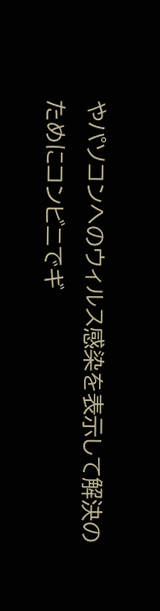やパソコンへのウィルス感染を表示して解決のためにコンビニでギ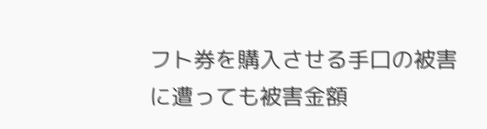フト券を購入させる手口の被害に遭っても被害金額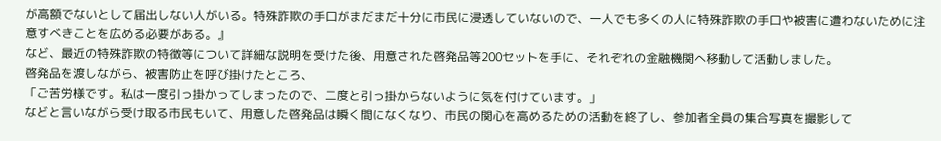が高額でないとして届出しない人がいる。特殊詐欺の手口がまだまだ十分に市民に浸透していないので、一人でも多くの人に特殊詐欺の手口や被害に遭わないために注意すべきことを広める必要がある。』
など、最近の特殊詐欺の特徴等について詳細な説明を受けた後、用意された啓発品等200セットを手に、それぞれの金融機関へ移動して活動しました。
啓発品を渡しながら、被害防止を呼び掛けたところ、
「ご苦労様です。私は一度引っ掛かってしまったので、二度と引っ掛からないように気を付けています。」
などと言いながら受け取る市民もいて、用意した啓発品は瞬く間になくなり、市民の関心を高めるための活動を終了し、参加者全員の集合写真を撮影して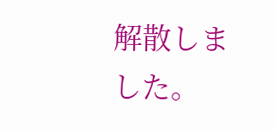解散しました。